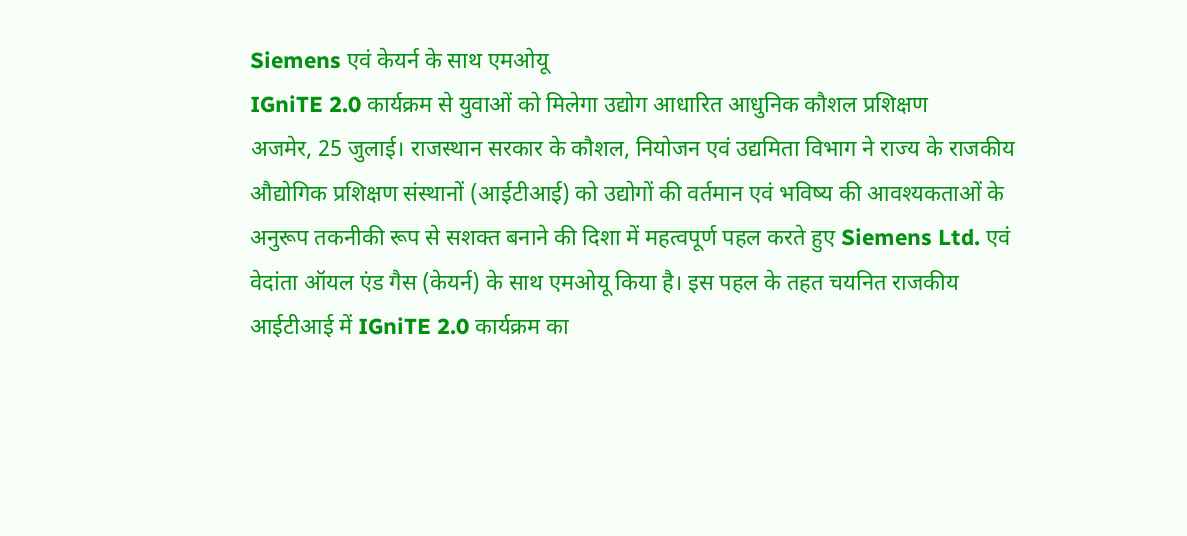Siemens एवं केयर्न के साथ एमओयू
IGniTE 2.0 कार्यक्रम से युवाओं को मिलेगा उद्योग आधारित आधुनिक कौशल प्रशिक्षण
अजमेर, 25 जुलाई। राजस्थान सरकार के कौशल, नियोजन एवं उद्यमिता विभाग ने राज्य के राजकीय औद्योगिक प्रशिक्षण संस्थानों (आईटीआई) को उद्योगों की वर्तमान एवं भविष्य की आवश्यकताओं के अनुरूप तकनीकी रूप से सशक्त बनाने की दिशा में महत्वपूर्ण पहल करते हुए Siemens Ltd. एवं वेदांता ऑयल एंड गैस (केयर्न) के साथ एमओयू किया है। इस पहल के तहत चयनित राजकीय आईटीआई में IGniTE 2.0 कार्यक्रम का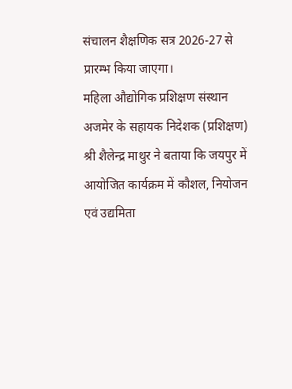संचालन शैक्षणिक सत्र 2026-27 से प्रारम्भ किया जाएगा।
महिला औद्योगिक प्रशिक्षण संस्थान अजमेर के सहायक निदेशक (प्रशिक्षण) श्री शैलेन्द्र माथुर ने बताया कि जयपुर में आयोजित कार्यक्रम में कौशल, नियोजन एवं उद्यमिता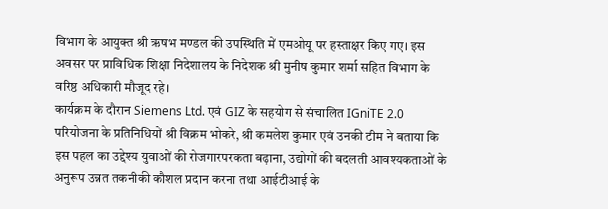विभाग के आयुक्त श्री ऋषभ मण्डल की उपस्थिति में एमओयू पर हस्ताक्षर किए गए। इस अवसर पर प्राविधिक शिक्षा निदेशालय के निदेशक श्री मुनीष कुमार शर्मा सहित विभाग के वरिष्ठ अधिकारी मौजूद रहे।
कार्यक्रम के दौरान Siemens Ltd. एवं GIZ के सहयोग से संचालित IGniTE 2.0 परियोजना के प्रतिनिधियों श्री विक्रम भोकरे, श्री कमलेश कुमार एवं उनकी टीम ने बताया कि इस पहल का उद्देश्य युवाओं की रोजगारपरकता बढ़ाना, उद्योगों की बदलती आवश्यकताओं के अनुरूप उन्नत तकनीकी कौशल प्रदान करना तथा आईटीआई के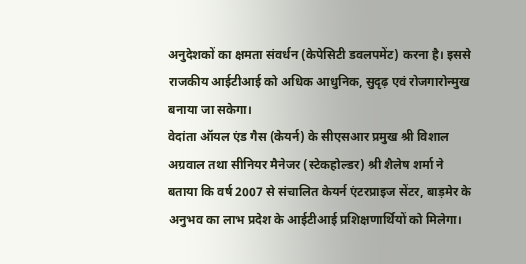अनुदेशकों का क्षमता संवर्धन (केपेसिटी डवलपमेंट) करना है। इससे राजकीय आईटीआई को अधिक आधुनिक, सुदृढ़ एवं रोजगारोन्मुख बनाया जा सकेगा।
वेदांता ऑयल एंड गैस (केयर्न) के सीएसआर प्रमुख श्री विशाल अग्रवाल तथा सीनियर मैनेजर (स्टेकहोल्डर) श्री शैलेष शर्मा ने बताया कि वर्ष 2007 से संचालित केयर्न एंटरप्राइज सेंटर, बाड़मेर के अनुभव का लाभ प्रदेश के आईटीआई प्रशिक्षणार्थियों को मिलेगा।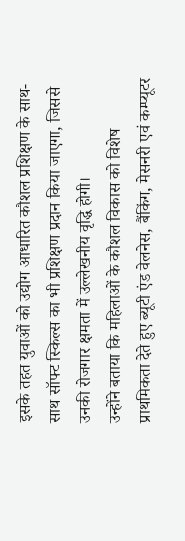इसके तहत युवाओं को उद्योग आधारित कौशल प्रशिक्षण के साथ-साथ सॉफ्ट स्किल्स का भी प्रशिक्षण प्रदान किया जाएगा, जिससे उनकी रोजगार क्षमता में उल्लेखनीय वृद्धि होगी।
उन्होंने बताया कि महिलाओं के कौशल विकास को विशेष प्राथमिकता देते हुए ब्यूटी एंड वेलनेस, बैंकिंग, मेसनरी एवं कम्प्यूटर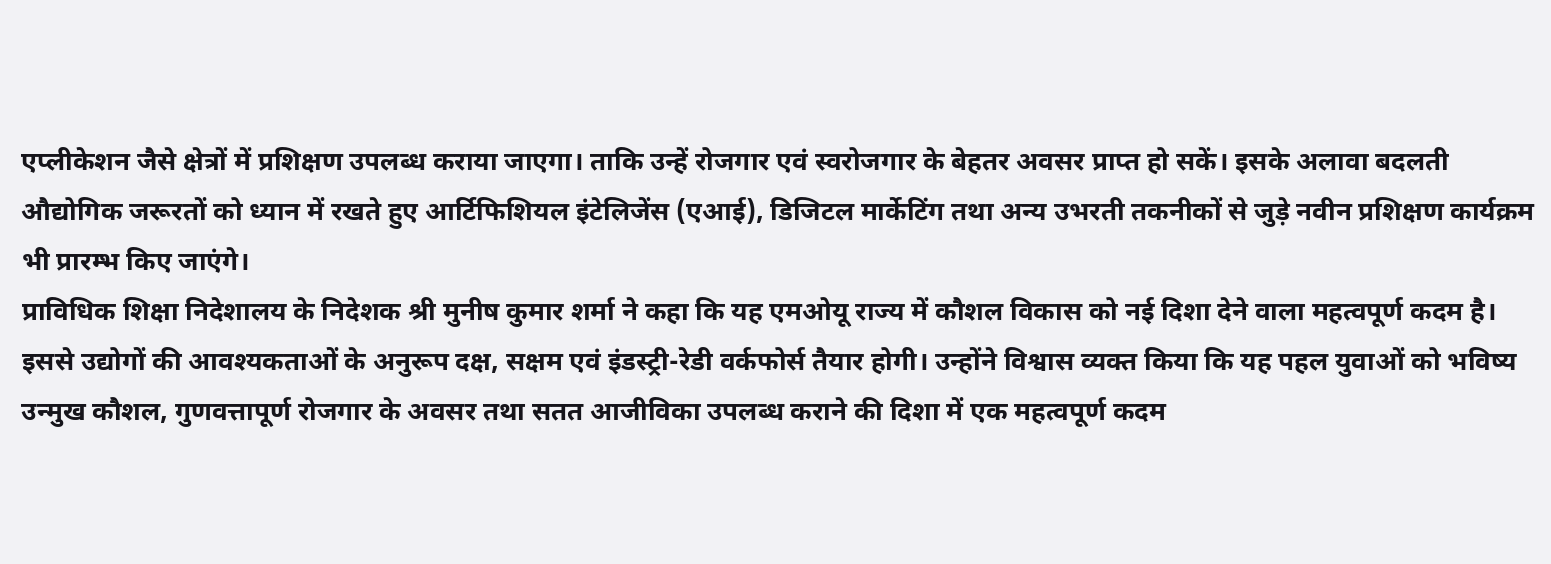एप्लीकेशन जैसे क्षेत्रों में प्रशिक्षण उपलब्ध कराया जाएगा। ताकि उन्हें रोजगार एवं स्वरोजगार के बेहतर अवसर प्राप्त हो सकें। इसके अलावा बदलती औद्योगिक जरूरतों को ध्यान में रखते हुए आर्टिफिशियल इंटेलिजेंस (एआई), डिजिटल मार्केटिंग तथा अन्य उभरती तकनीकों से जुड़े नवीन प्रशिक्षण कार्यक्रम भी प्रारम्भ किए जाएंगे।
प्राविधिक शिक्षा निदेशालय के निदेशक श्री मुनीष कुमार शर्मा ने कहा कि यह एमओयू राज्य में कौशल विकास को नई दिशा देने वाला महत्वपूर्ण कदम है। इससे उद्योगों की आवश्यकताओं के अनुरूप दक्ष, सक्षम एवं इंडस्ट्री-रेडी वर्कफोर्स तैयार होगी। उन्होंने विश्वास व्यक्त किया कि यह पहल युवाओं को भविष्य उन्मुख कौशल, गुणवत्तापूर्ण रोजगार के अवसर तथा सतत आजीविका उपलब्ध कराने की दिशा में एक महत्वपूर्ण कदम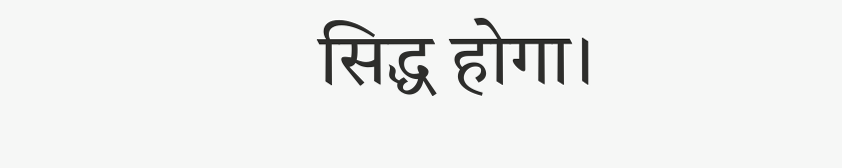सिद्ध होगा।